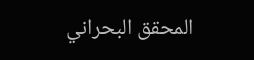المحقق البحراني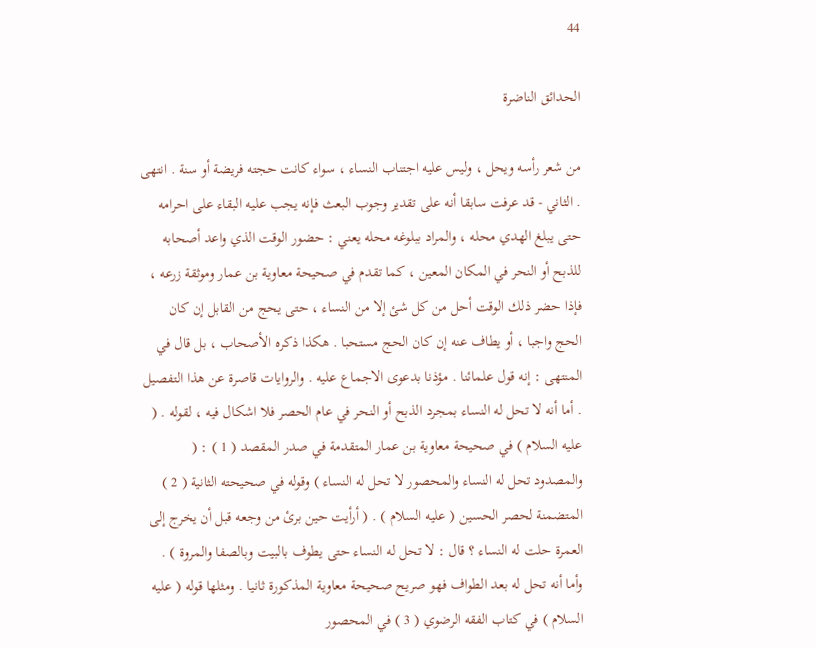44

الحدائق الناضرة

من شعر رأسه ويحل ، وليس عليه اجتناب النساء ، سواء كانت حجته فريضة أو سنة . انتهى . الثاني - قد عرفت سابقا أنه على تقدير وجوب البعث فإنه يجب عليه البقاء على احرامه حتى يبلغ الهدي محله ، والمراد ببلوغه محله يعني : حضور الوقت الذي واعد أصحابه للذبح أو النحر في المكان المعين ، كما تقدم في صحيحة معاوية بن عمار وموثقة زرعه ، فإذا حضر ذلك الوقت أحل من كل شئ إلا من النساء ، حتى يحج من القابل إن كان الحج واجبا ، أو يطاف عنه إن كان الحج مستحبا . هكذا ذكره الأصحاب ، بل قال في المنتهى : إنه قول علمائنا . مؤذنا بدعوى الاجماع عليه . والروايات قاصرة عن هذا التفصيل . أما أنه لا تحل له النساء بمجرد الذبح أو النحر في عام الحصر فلا اشكال فيه ، لقوله . ( عليه السلام ) في صحيحة معاوية بن عمار المتقدمة في صدر المقصد ( 1 ) : ( والمصدود تحل له النساء والمحصور لا تحل له النساء ) وقوله في صحيحته الثانية ( 2 ) المتضمنة لحصر الحسين ( عليه السلام ) . ( أرأيت حين برئ من وجعه قبل أن يخرج إلى العمرة حلت له النساء ؟ قال : لا تحل له النساء حتى يطوف بالبيت وبالصفا والمروة ) . وأما أنه تحل له بعد الطواف فهو صريح صحيحة معاوية المذكورة ثانيا . ومثلها قوله ( عليه السلام ) في كتاب الفقه الرضوي ( 3 ) في المحصور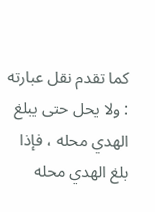كما تقدم نقل عبارته : ولا يحل حتى يبلغ الهدي محله ، فإذا بلغ الهدي محله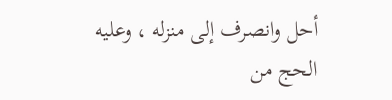أحل وانصرف إلى منزله ، وعليه الحج من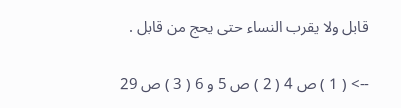قابل ولا يقرب النساء حتى يحج من قابل .

--> ( 1 ) ص 4 ( 2 ) ص 5 و 6 ( 3 ) ص 29